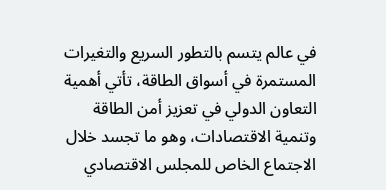في عالم يتسم بالتطور السريع والتغيرات المستمرة في أسواق الطاقة، تأتي أهمية التعاون الدولي في تعزيز أمن الطاقة وتنمية الاقتصادات، وهو ما تجسد خلال الاجتماع الخاص للمجلس الاقتصادي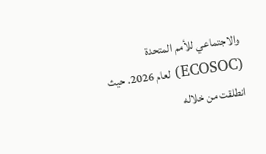والاجتماعي للأمم المتحدة (ECOSOC) لعام 2026. حيث انطلقت من خلاله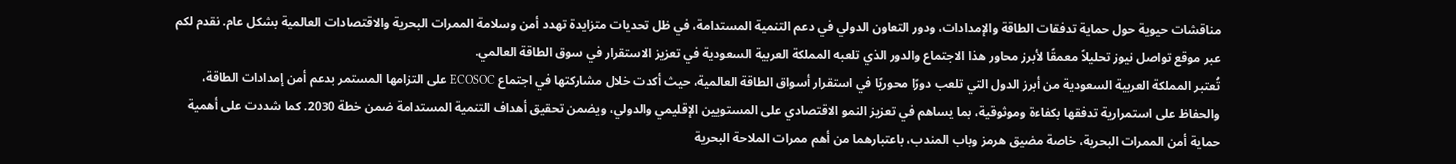مناقشات حيوية حول حماية تدفقات الطاقة والإمدادات، ودور التعاون الدولي في دعم التنمية المستدامة، في ظل تحديات متزايدة تهدد أمن وسلامة الممرات البحرية والاقتصادات العالمية بشكل عام. نقدم لكم عبر موقع تواصل نيوز تحليلاً معمقًا لأبرز محاور هذا الاجتماع والدور الذي تلعبه المملكة العربية السعودية في تعزيز الاستقرار في سوق الطاقة العالمي.
تُعتبر المملكة العربية السعودية من أبرز الدول التي تلعب دورًا محوريًا في استقرار أسواق الطاقة العالمية، حيث أكدت خلال مشاركتها في اجتماع ECOSOC على التزامها المستمر بدعم أمن إمدادات الطاقة، والحفاظ على استمرارية تدفقها بكفاءة وموثوقية، بما يساهم في تعزيز النمو الاقتصادي على المستويين الإقليمي والدولي، ويضمن تحقيق أهداف التنمية المستدامة ضمن خطة 2030. كما شددت على أهمية حماية أمن الممرات البحرية، خاصة مضيق هرمز وباب المندب، باعتبارهما من أهم ممرات الملاحة البحرية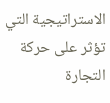الاستراتيجية التي تؤثر على حركة التجارة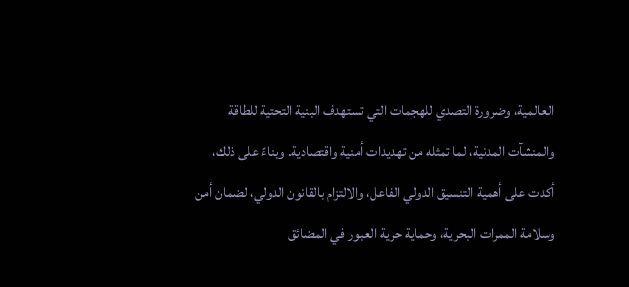العالمية، وضرورة التصدي للهجمات التي تستهدف البنية التحتية للطاقة والمنشآت المدنية، لما تمثله من تهديدات أمنية واقتصادية. وبناءً على ذلك، أكدت على أهمية التنسيق الدولي الفاعل، والالتزام بالقانون الدولي، لضمان أمن وسلامة الممرات البحرية، وحماية حرية العبور في المضائق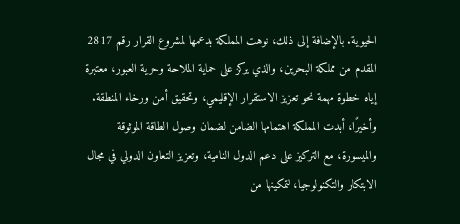الحيوية. بالإضافة إلى ذلك، نوهت المملكة بدعمها لمشروع القرار رقم 2817 المقدم من مملكة البحرين، والذي يركز على حماية الملاحة وحرية العبور، معتبرة إياه خطوة مهمة نحو تعزيز الاستقرار الإقليمي، وتحقيق أمن ورخاء المنطقة. وأخيرًا، أبدت المملكة اهتمامها الضامن لضمان وصول الطاقة الموثوقة والميسورة، مع التركيز على دعم الدول النامية، وتعزيز التعاون الدولي في مجال الابتكار والتكنولوجيا، لتمكينها من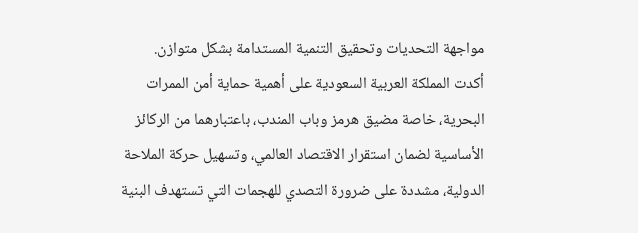مواجهة التحديات وتحقيق التنمية المستدامة بشكل متوازن.
أكدت المملكة العربية السعودية على أهمية حماية أمن الممرات البحرية، خاصة مضيق هرمز وباب المندب، باعتبارهما من الركائز الأساسية لضمان استقرار الاقتصاد العالمي، وتسهيل حركة الملاحة الدولية، مشددة على ضرورة التصدي للهجمات التي تستهدف البنية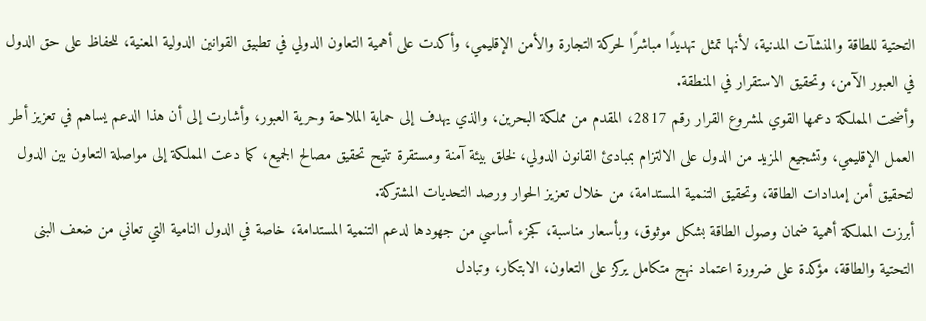التحتية للطاقة والمنشآت المدنية، لأنها تمثل تهديدًا مباشرًا لحركة التجارة والأمن الإقليمي، وأكدت على أهمية التعاون الدولي في تطبيق القوانين الدولية المعنية، للحفاظ على حق الدول في العبور الآمن، وتحقيق الاستقرار في المنطقة.
وأضحت المملكة دعمها القوي لمشروع القرار رقم 2817، المقدم من مملكة البحرين، والذي يهدف إلى حماية الملاحة وحرية العبور، وأشارت إلى أن هذا الدعم يساهم في تعزيز أطر العمل الإقليمي، وتشجيع المزيد من الدول على الالتزام بمبادئ القانون الدولي، لخلق بيئة آمنة ومستقرة تتيح تحقيق مصالح الجميع، كما دعت المملكة إلى مواصلة التعاون بين الدول لتحقيق أمن إمدادات الطاقة، وتحقيق التنمية المستدامة، من خلال تعزيز الحوار ورصد التحديات المشتركة.
أبرزت المملكة أهمية ضمان وصول الطاقة بشكل موثوق، وبأسعار مناسبة، كجزء أساسي من جهودها لدعم التنمية المستدامة، خاصة في الدول النامية التي تعاني من ضعف البنى التحتية والطاقة، مؤكدة على ضرورة اعتماد نهج متكامل يركز على التعاون، الابتكار، وتبادل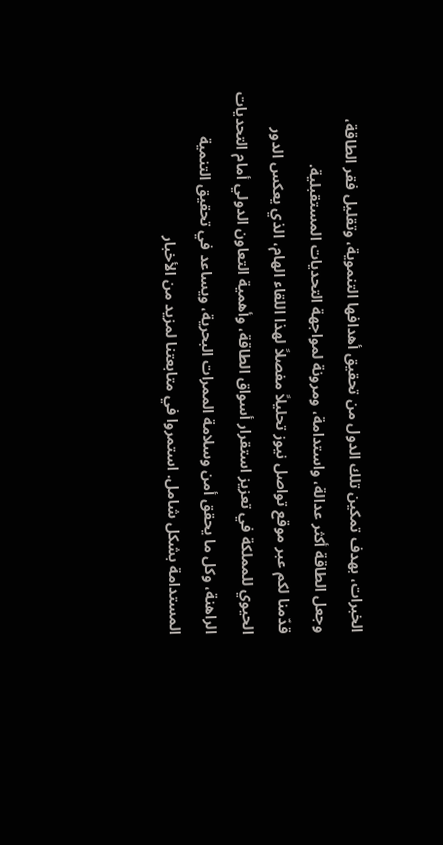الخبرات، بهدف تمكين تلك الدول من تحقيق أهدافها التنموية، وتقليل فقر الطاقة، وجعل الطاقة أكثر عدالة، واستدامة، ومرونة لمواجهة التحديات المستقبلية.
قدّمنا لكم عبر موقع تواصل نيوز تحليلاً مفصلاً لهذا اللقاء الهام، الذي يعكس الدور الحيوي للمملكة في تعزيز استقرار أسواق الطاقة، وأهمية التعاون الدولي أمام التحديات الراهنة، وكل ما يحقق أمن وسلامة الممرات البحرية، ويساعد في تحقيق التنمية المستدامة بشكل شامل. استمروا في متابعتنا لمزيد من الأخبار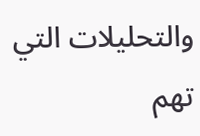والتحليلات التي تهم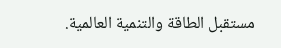مستقبل الطاقة والتنمية العالمية.